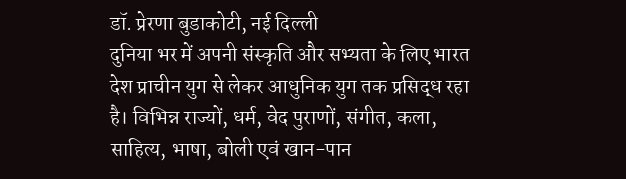डॉ. प्रेरणा बुडाकोटी, नई दिल्ली
दुनिया भर में अपनी संस्कृति और सभ्यता के लिए भारत देश प्राचीन युग से लेकर आधुनिक युग तक प्रसिद्ध रहा है। विभिन्न राज्यों, धर्म, वेद पुराणों, संगीत, कला, साहित्य, भाषा, बोली एवं खान-पान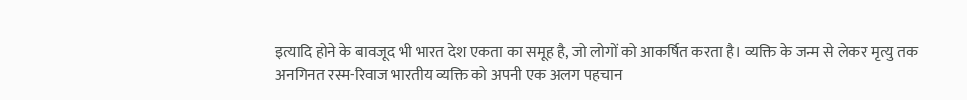इत्यादि होने के बावजूद भी भारत देश एकता का समूह है, जो लोगों को आकर्षित करता है। व्यक्ति के जन्म से लेकर मृत्यु तक अनगिनत रस्म-रिवाज भारतीय व्यक्ति को अपनी एक अलग पहचान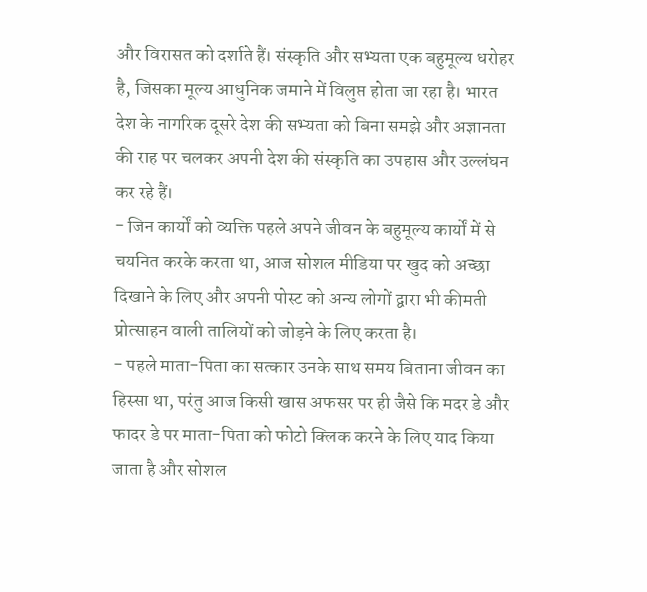और विरासत को दर्शाते हैं। संस्कृति और सभ्यता एक बहुमूल्य धरोहर है, जिसका मूल्य आधुनिक जमाने में विलुप्त होता जा रहा है। भारत देश के नागरिक दूसरे देश की सभ्यता को बिना समझे और अज्ञानता की राह पर चलकर अपनी देश की संस्कृति का उपहास और उल्लंघन कर रहे हैं।
- जिन कार्यों को व्यक्ति पहले अपने जीवन के बहुमूल्य कार्यों में से चयनित करके करता था, आज सोशल मीडिया पर खुद को अच्छा दिखाने के लिए और अपनी पोस्ट को अन्य लोगों द्वारा भी कीमती प्रोत्साहन वाली तालियों को जोड़ने के लिए करता है।
- पहले माता-पिता का सत्कार उनके साथ समय बिताना जीवन का हिस्सा था, परंतु आज किसी खास अफसर पर ही जैसे कि मदर डे और फादर डे पर माता-पिता को फोटो क्लिक करने के लिए याद किया जाता है और सोशल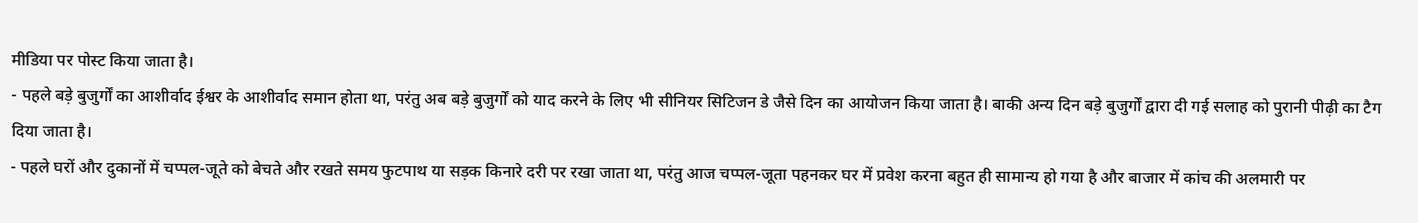मीडिया पर पोस्ट किया जाता है।
- पहले बड़े बुजुर्गों का आशीर्वाद ईश्वर के आशीर्वाद समान होता था, परंतु अब बड़े बुजुर्गों को याद करने के लिए भी सीनियर सिटिजन डे जैसे दिन का आयोजन किया जाता है। बाकी अन्य दिन बड़े बुजुर्गों द्वारा दी गई सलाह को पुरानी पीढ़ी का टैग दिया जाता है।
- पहले घरों और दुकानों में चप्पल-जूते को बेचते और रखते समय फुटपाथ या सड़क किनारे दरी पर रखा जाता था, परंतु आज चप्पल-जूता पहनकर घर में प्रवेश करना बहुत ही सामान्य हो गया है और बाजार में कांच की अलमारी पर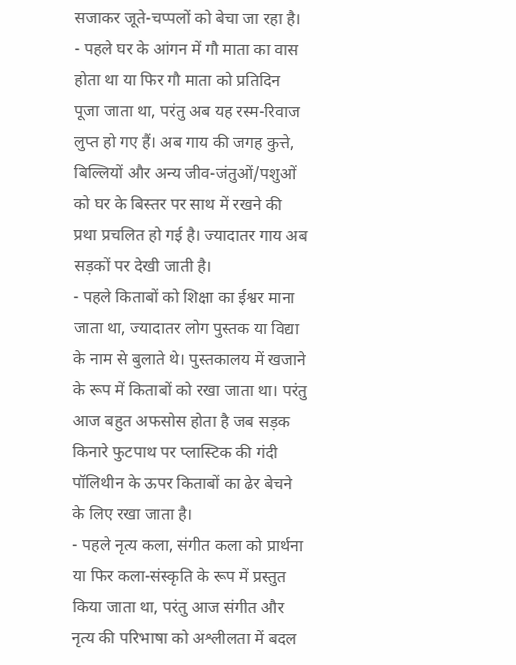सजाकर जूते-चप्पलों को बेचा जा रहा है।
- पहले घर के आंगन में गौ माता का वास होता था या फिर गौ माता को प्रतिदिन पूजा जाता था, परंतु अब यह रस्म-रिवाज लुप्त हो गए हैं। अब गाय की जगह कुत्ते, बिल्लियों और अन्य जीव-जंतुओं/पशुओं को घर के बिस्तर पर साथ में रखने की प्रथा प्रचलित हो गई है। ज्यादातर गाय अब सड़कों पर देखी जाती है।
- पहले किताबों को शिक्षा का ईश्वर माना जाता था, ज्यादातर लोग पुस्तक या विद्या के नाम से बुलाते थे। पुस्तकालय में खजाने के रूप में किताबों को रखा जाता था। परंतु आज बहुत अफसोस होता है जब सड़क किनारे फुटपाथ पर प्लास्टिक की गंदी पॉलिथीन के ऊपर किताबों का ढेर बेचने के लिए रखा जाता है।
- पहले नृत्य कला, संगीत कला को प्रार्थना या फिर कला-संस्कृति के रूप में प्रस्तुत किया जाता था, परंतु आज संगीत और नृत्य की परिभाषा को अश्लीलता में बदल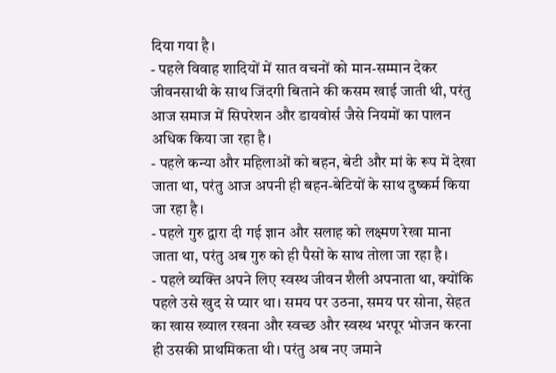दिया गया है।
- पहले विवाह शादियों में सात वचनों को मान-सम्मान देकर जीवनसाथी के साथ जिंदगी बिताने की कसम खाई जाती थी, परंतु आज समाज में सिपरेशन और डायवोर्स जैसे नियमों का पालन अधिक किया जा रहा है।
- पहले कन्या और महिलाओं को बहन, बेटी और मां के रूप में देखा जाता था, परंतु आज अपनी ही बहन-बेटियों के साथ दुष्कर्म किया जा रहा है।
- पहले गुरु द्वारा दी गई ज्ञान और सलाह को लक्ष्मण रेखा माना जाता था, परंतु अब गुरु को ही पैसों के साथ तोला जा रहा है।
- पहले व्यक्ति अपने लिए स्वस्थ जीवन शैली अपनाता था, क्योंकि पहले उसे खुद से प्यार था। समय पर उठना, समय पर सोना, सेहत का खास ख्याल रखना और स्वच्छ और स्वस्थ भरपूर भोजन करना ही उसकी प्राथमिकता थी। परंतु अब नए जमाने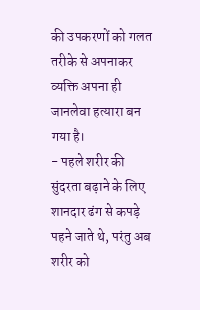की उपकरणों को गलत तरीके से अपनाकर व्यक्ति अपना ही जानलेवा हत्यारा बन गया है।
- पहले शरीर की सुंदरता बढ़ाने के लिए शानदार ढंग से कपड़े पहने जाते थे, परंतु अब शरीर को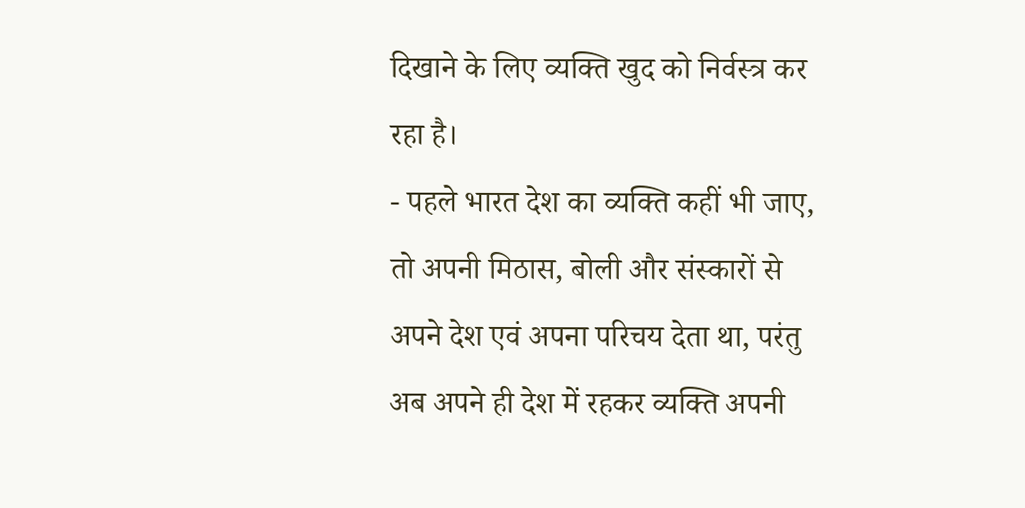दिखाने के लिए व्यक्ति खुद को निर्वस्त्र कर रहा है।
- पहले भारत देश का व्यक्ति कहीं भी जाए, तो अपनी मिठास, बोली और संस्कारों से अपने देश एवं अपना परिचय देता था, परंतु अब अपने ही देश में रहकर व्यक्ति अपनी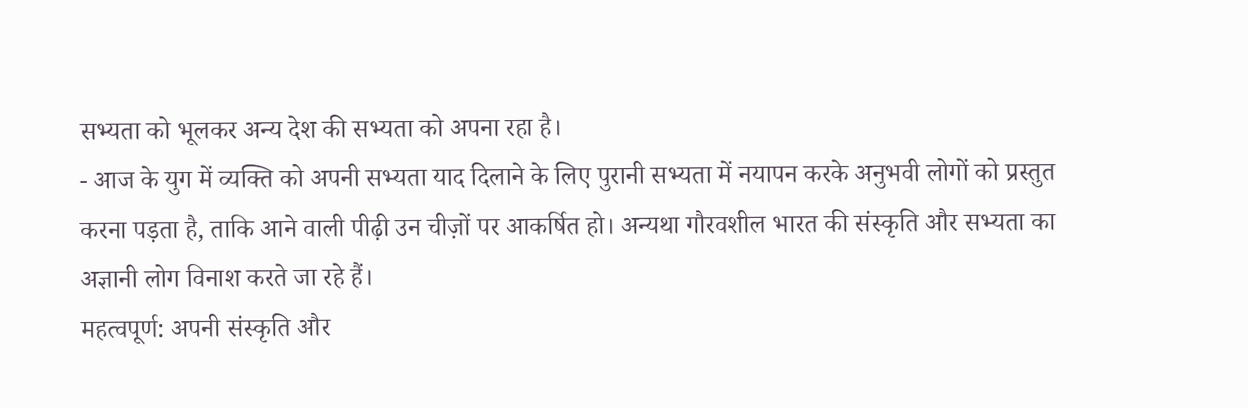सभ्यता को भूलकर अन्य देश की सभ्यता को अपना रहा है।
- आज के युग में व्यक्ति को अपनी सभ्यता याद दिलाने के लिए पुरानी सभ्यता में नयापन करके अनुभवी लोगों को प्रस्तुत करना पड़ता है, ताकि आने वाली पीढ़ी उन चीज़ों पर आकर्षित हो। अन्यथा गौरवशील भारत की संस्कृति और सभ्यता का अज्ञानी लोग विनाश करते जा रहे हैं।
महत्वपूर्ण: अपनी संस्कृति और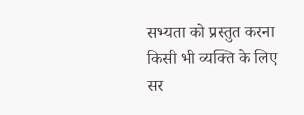सभ्यता को प्रस्तुत करना किसी भी व्यक्ति के लिए सर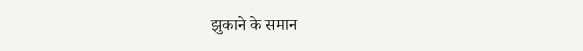झुकाने के समान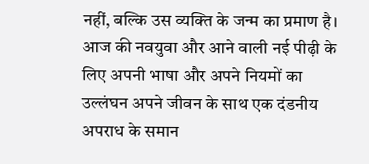नहीं, बल्कि उस व्यक्ति के जन्म का प्रमाण है। आज की नवयुवा और आने वाली नई पीढ़ी के लिए अपनी भाषा और अपने नियमों का उल्लंघन अपने जीवन के साथ एक दंडनीय अपराध के समान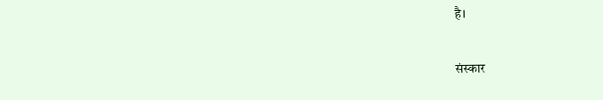है।

संस्कार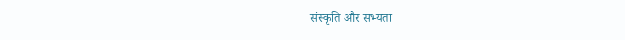संस्कृति और सभ्यता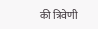की त्रिवेणी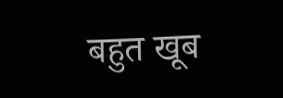बहुत खूब